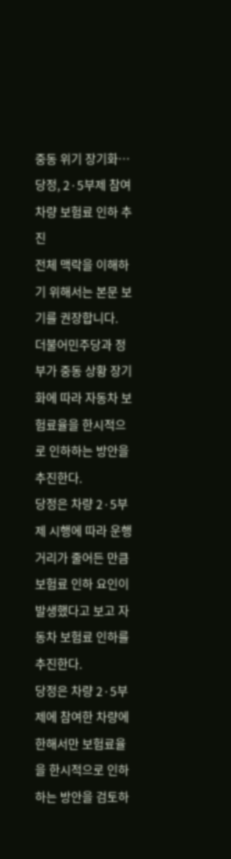중동 위기 장기화… 당정, 2·5부제 참여 차량 보험료 인하 추진
전체 맥락을 이해하기 위해서는 본문 보기를 권장합니다.
더불어민주당과 정부가 중동 상황 장기화에 따라 자동차 보험료율을 한시적으로 인하하는 방안을 추진한다.
당정은 차량 2·5부제 시행에 따라 운행 거리가 줄어든 만큼 보험료 인하 요인이 발생했다고 보고 자동차 보험료 인하를 추진한다.
당정은 차량 2·5부제에 참여한 차량에 한해서만 보험료율을 한시적으로 인하하는 방안을 검토하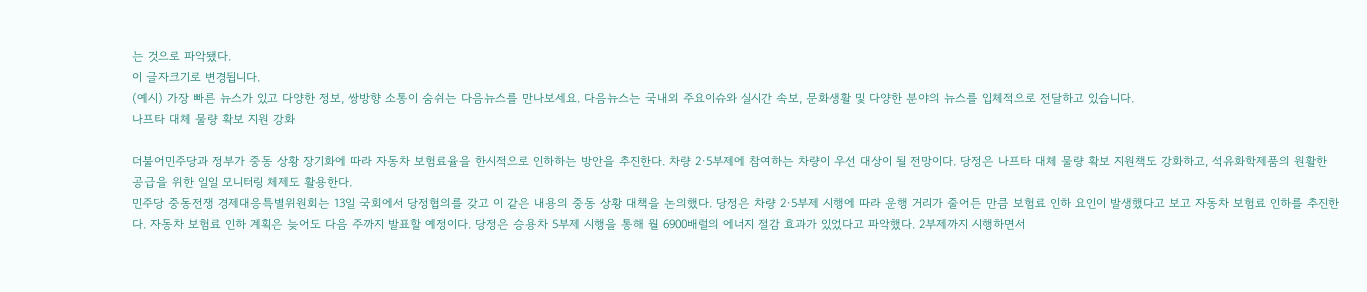는 것으로 파악됐다.
이 글자크기로 변경됩니다.
(예시) 가장 빠른 뉴스가 있고 다양한 정보, 쌍방향 소통이 숨쉬는 다음뉴스를 만나보세요. 다음뉴스는 국내외 주요이슈와 실시간 속보, 문화생활 및 다양한 분야의 뉴스를 입체적으로 전달하고 있습니다.
나프타 대체 물량 확보 지원 강화

더불어민주당과 정부가 중동 상황 장기화에 따라 자동차 보험료율을 한시적으로 인하하는 방안을 추진한다. 차량 2·5부제에 참여하는 차량이 우선 대상이 될 전망이다. 당정은 나프타 대체 물량 확보 지원책도 강화하고, 석유화학제품의 원활한 공급을 위한 일일 모니터링 체제도 활용한다.
민주당 중동전쟁 경제대응특별위원회는 13일 국회에서 당정협의를 갖고 이 같은 내용의 중동 상황 대책을 논의했다. 당정은 차량 2·5부제 시행에 따라 운행 거리가 줄어든 만큼 보험료 인하 요인이 발생했다고 보고 자동차 보험료 인하를 추진한다. 자동차 보험료 인하 계획은 늦어도 다음 주까지 발표할 예정이다. 당정은 승용차 5부제 시행을 통해 월 6900배럴의 에너지 절감 효과가 있었다고 파악했다. 2부제까지 시행하면서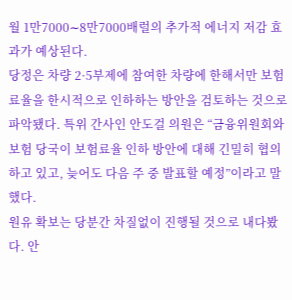월 1만7000∼8만7000배럴의 추가적 에너지 저감 효과가 예상된다.
당정은 차량 2·5부제에 참여한 차량에 한해서만 보험료율을 한시적으로 인하하는 방안을 검토하는 것으로 파악됐다. 특위 간사인 안도걸 의원은 “금융위원회와 보험 당국이 보험료율 인하 방안에 대해 긴밀히 협의하고 있고, 늦어도 다음 주 중 발표할 예정”이라고 말했다.
원유 확보는 당분간 차질없이 진행될 것으로 내다봤다. 안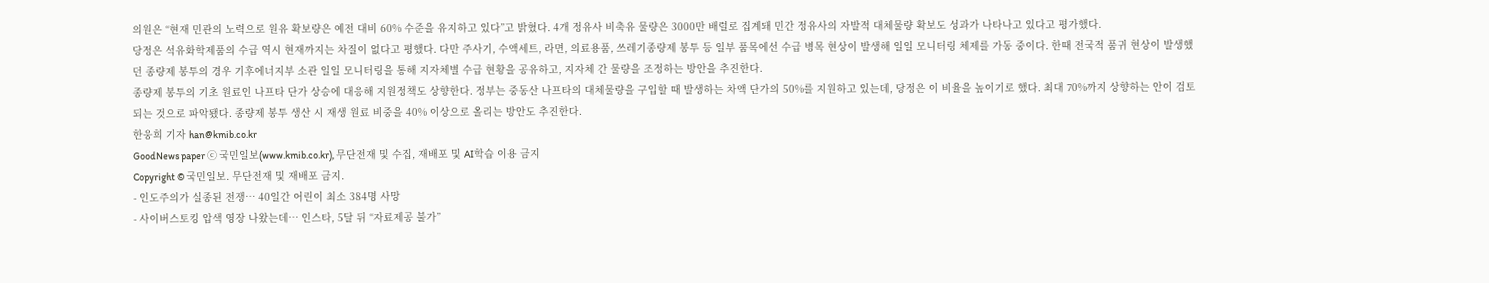의원은 “현재 민관의 노력으로 원유 확보량은 예전 대비 60% 수준을 유지하고 있다”고 밝혔다. 4개 정유사 비축유 물량은 3000만 배럴로 집계돼 민간 정유사의 자발적 대체물량 확보도 성과가 나타나고 있다고 평가했다.
당정은 석유화학제품의 수급 역시 현재까지는 차질이 없다고 평했다. 다만 주사기, 수액세트, 라면, 의료용품, 쓰레기종량제 봉투 등 일부 품목에선 수급 병목 현상이 발생해 일일 모니터링 체제를 가동 중이다. 한때 전국적 품귀 현상이 발생했던 종량제 봉투의 경우 기후에너지부 소관 일일 모니터링을 통해 지자체별 수급 현황을 공유하고, 지자체 간 물량을 조정하는 방안을 추진한다.
종량제 봉투의 기초 원료인 나프타 단가 상승에 대응해 지원정책도 상향한다. 정부는 중동산 나프타의 대체물량을 구입할 때 발생하는 차액 단가의 50%를 지원하고 있는데, 당정은 이 비율을 높이기로 했다. 최대 70%까지 상향하는 안이 검토되는 것으로 파악됐다. 종량제 봉투 생산 시 재생 원료 비중을 40% 이상으로 올리는 방안도 추진한다.
한웅희 기자 han@kmib.co.kr
GoodNews paper ⓒ 국민일보(www.kmib.co.kr), 무단전재 및 수집, 재배포 및 AI학습 이용 금지
Copyright © 국민일보. 무단전재 및 재배포 금지.
- 인도주의가 실종된 전쟁… 40일간 어린이 최소 384명 사망
- 사이버스토킹 압색 영장 나왔는데… 인스타, 5달 뒤 “자료제공 불가”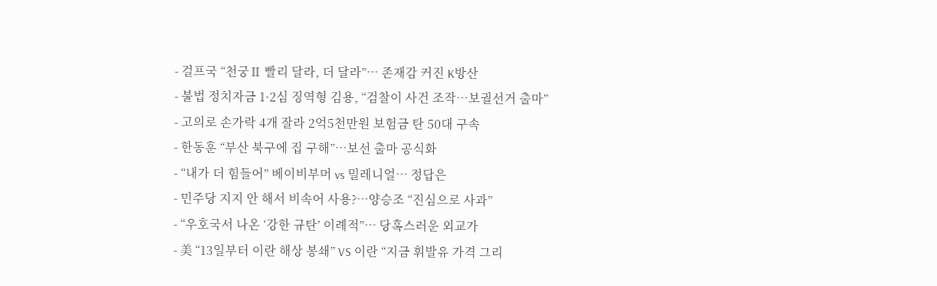- 걸프국 “천궁Ⅱ 빨리 달라, 더 달라”… 존재감 커진 K방산
- 불법 정치자금 1·2심 징역형 김용, “검찰이 사건 조작…보궐선거 출마”
- 고의로 손가락 4개 잘라 2억5천만원 보험금 탄 50대 구속
- 한동훈 “부산 북구에 집 구해”…보선 출마 공식화
- “내가 더 힘들어” 베이비부머 vs 밀레니얼… 정답은
- 민주당 지지 안 해서 비속어 사용?…양승조 “진심으로 사과”
- “우호국서 나온 ‘강한 규탄’ 이례적”… 당혹스러운 외교가
- 美 “13일부터 이란 해상 봉쇄” VS 이란 “지금 휘발유 가격 그리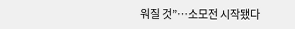워질 것”…소모전 시작됐다